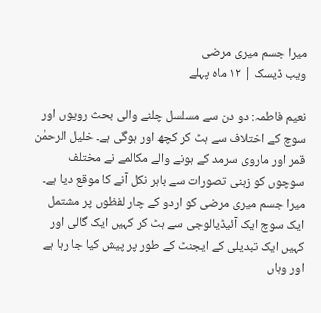میرا جسم میری مرضی
ویب ڈیسک | ۱۲ ماہ پہلے

نعیم فاطمہ: دو دن سے مسلسل چلنے والی بحث رویوں اور سوچ کے اختلاف سے ہٹ کر کچھ اور ہوگی ہے۔ خلیل الرحمٰن قمر اور ماروی سرمد کے ہونے والے مکالمے نے مختلف سوچوں کو زہنی تصورات سے باہر نکل آنے کا موقع دیا ہے۔
میرا جسم میری مرضی کو اردو کے چار لفظوں پر مشتمل ایک سوچ ایک آئیڈیالوجی سے ہٹ کر کہیں ایک گالی اور کہیں ایک تبدیلی کے ایجنٹ کے طور پر پیش کیا جا رہا ہے اور وہاں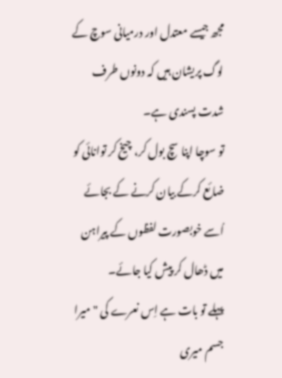مجھ جیسے معتدل اور درمیانی سوچ کے لوگ پریشان ہیں کہ دونوں طرف شدت پسندی ہے۔
تو سوچا اپنا سچ بول کر، چیخ کر توانائی کو ضائع کرکے بیان کرنے کے بجائے اُسے خوبصورت لفظوں کے پیراہن میں ڈھال کر پیش کیا جائے۔
پہلے تو بات ہے اِس نعرے کی "میرا جسم میری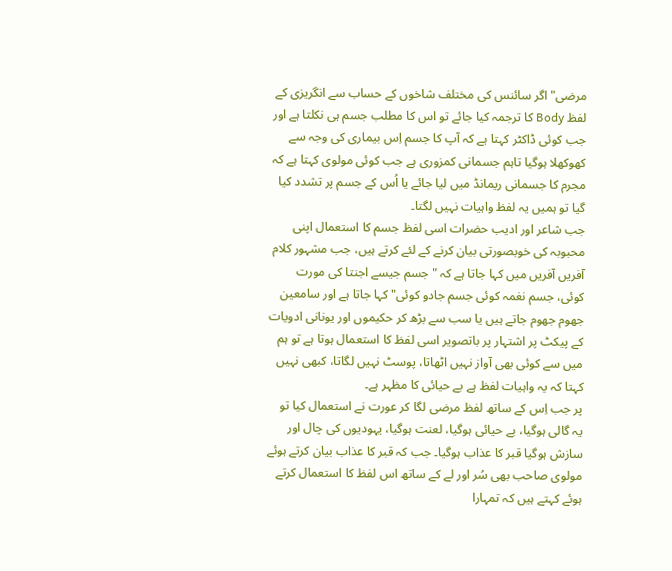مرضی" اگر سائنس کی مختلف شاخوں کے حساب سے انگریزی کے لفظ Body کا ترجمہ کیا جائے تو اس کا مطلب جسم ہی نکلتا ہے اور جب کوئی ڈاکٹر کہتا ہے کہ آپ کا جسم اِس بیماری کی وجہ سے کھوکھلا ہوگیا تاہم جسمانی کمزوری ہے جب کوئی مولوی کہتا ہے کہ مجرم کا جسمانی ریمانڈ میں لیا جائے یا اُس کے جسم پر تشدد کیا گیا تو ہمیں یہ لفظ واہیات نہیں لگتا۔
جب شاعر اور ادیب حضرات اسی لفظ جسم کا استعمال اپنی محبوبہ کی خوبصورتی بیان کرنے کے لئے کرتے ہیں، جب مشہور کلام آفریں آفریں میں کہا جاتا ہے کہ "جسم جیسے اجنتا کی مورت کوئی، جسم نغمہ کوئی جسم جادو کوئی" کہا جاتا ہے اور سامعین جھوم جھوم جاتے ہیں یا سب سے بڑھ کر حکیموں اور یونانی ادویات کے پیکٹ پر اشتہار پر باتصویر اسی لفظ کا استعمال ہوتا ہے تو ہم میں سے کوئی بھی آواز نہیں اٹھاتا، پوسٹ نہیں لگاتا، کبھی نہیں کہتا کہ یہ واہیات لفظ ہے بے حیائی کا مظہر ہے۔
پر جب اِس کے ساتھ لفظ مرضی لگا کر عورت نے استعمال کیا تو یہ گالی ہوگیا، بے حیائی ہوگیا، لعنت ہوگیا، یہودیوں کی چال اور سازش ہوگیا قبر کا عذاب ہوگیا۔ جب کہ قبر کا عذاب بیان کرتے ہوئے مولوی صاحب بھی سُر اور لے کے ساتھ اس لفظ کا استعمال کرتے ہوئے کہتے ہیں کہ تمہارا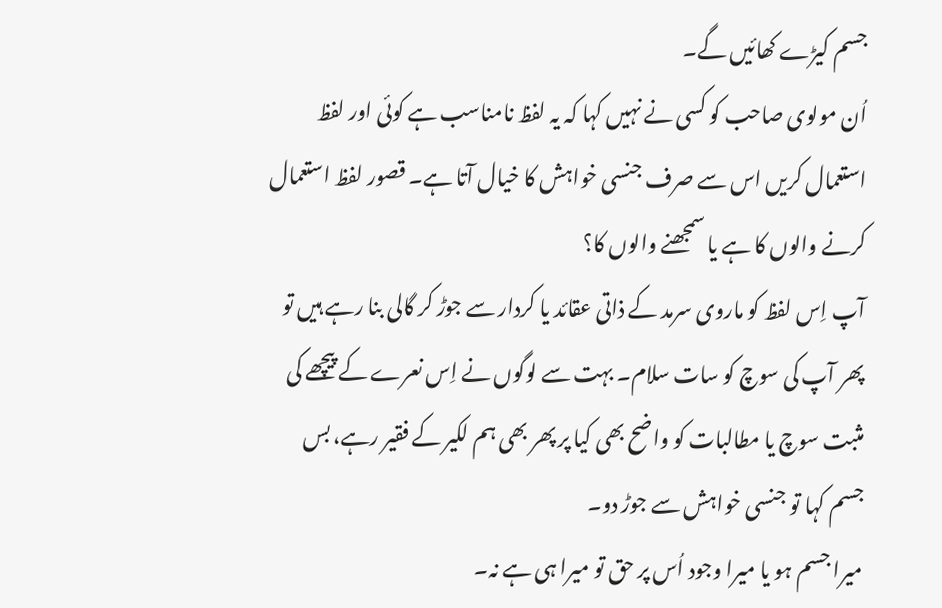جسم کیڑے کھائیں گے۔
اُن مولوی صاحب کو کسی نے نہیں کہا کہ یہ لفظ نامناسب ہے کوئی اور لفظ استعمال کریں اس سے صرف جنسی خواہش کا خیال آتا ہے۔ قصور لفظ استعمال کرنے والوں کا ہے یا سمجھنے والوں کا؟
آپ اِس لفظ کو ماروی سرمد کے ذاتی عقائد یا کردار سے جوڑ کر گالی بنا رہے ہیں تو پھر آپ کی سوچ کو سات سلام۔ بہت سے لوگوں نے اِس نعرے کے پیچھے کی مثبت سوچ یا مطالبات کو واضح بھی کیا پر پھر بھی ہم لکیر کے فقیر رہے، بس جسم کہا تو جنسی خواہش سے جوڑ دو۔
میرا جسم ہو یا میرا وجود اُس پر حق تو میرا ہی ہے نہ۔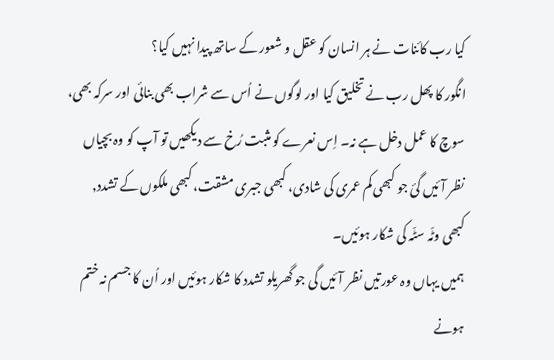کیا رب کائنات نے ہر انسان کو عقل و شعور کے ساتھ پیدا نہیں کیا؟
انگور کا پھل رب نے تخلیق کیا اور لوگوں نے اُس سے شراب بھی بنائی اور سرکہ بھی، سوچ کا عمل دخل ہے نہ۔ اِس نعرے کو مثبت رُخ سے دیکھیں تو آپ کو وہ بچیاں نظر آئیں گئ جو کبھی کم عمری کی شادی، کبھی جبری مشقت، کبھی ملکوں کے تشدد, کبھی وٹّہ سٹّہ کی شکار ہوئیں۔
ہمیں یہاں وہ عورتیں نظر آئیں گی جو گھریلو تشدد کا شکار ہوئیں اور اُن کا جسم نہ ختم ہونے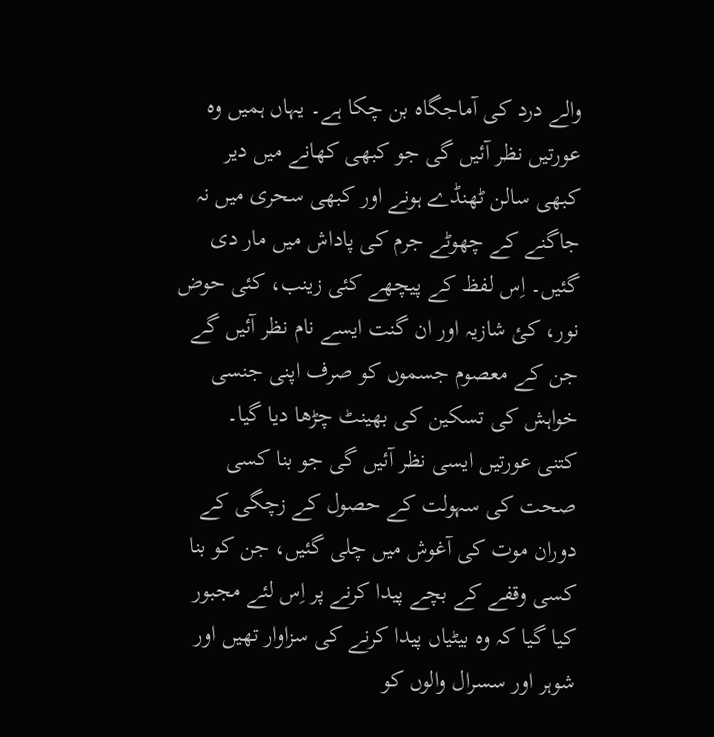والے درد کی آماجگاہ بن چکا ہے۔ یہاں ہمیں وہ عورتیں نظر آئیں گی جو کبھی کھانے میں دیر کبھی سالن ٹھنڈے ہونے اور کبھی سحری میں نہ جاگنے کے چھوٹے جرم کی پاداش میں مار دی گئیں۔ اِس لفظ کے پیچھے کئی زینب، کئی حوض نور، کئ شازیہ اور ان گنت ایسے نام نظر آئیں گے جن کے معصوم جسموں کو صرف اپنی جنسی خواہش کی تسکین کی بھینٹ چڑھا دیا گیا۔
کتنی عورتیں ایسی نظر آئیں گی جو بنا کسی صحت کی سہولت کے حصول کے زچگی کے دوران موت کی آغوش میں چلی گئیں، جن کو بنا کسی وقفے کے بچے پیدا کرنے پر اِس لئے مجبور کیا گیا کہ وہ بیٹیاں پیدا کرنے کی سزاوار تھیں اور شوہر اور سسرال والوں کو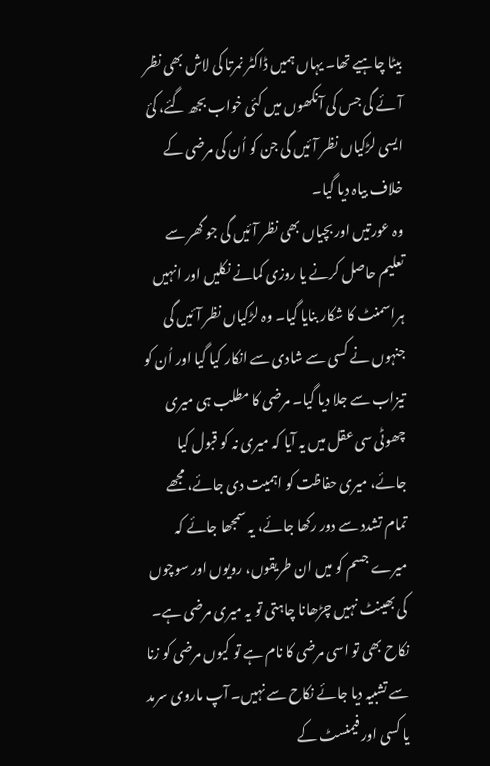بیٹا چاہیے تھا۔ یہاں ہمیں ڈاکٹر نمرتا کی لاش بھی نظر آئے گی جس کی آنکھوں میں کئی خواب بجھ گئے، کئ ایسی لڑکیاں نظر آئیں گی جن کو اُن کی مرضی کے خلاف بیاہ دیا گیا۔
وہ عورتیں اور بچیاں بھی نظر آئیں گی جو گھر سے تعلیم حاصل کرنے یا روزی کمانے نکلیں اور انہیں ہراسمنٹ کا شکار بنایا گیا۔ وہ لڑکیاں نظر آئیں گی جنہوں نے کسی سے شادی سے انکار کیا گیا اور اُن کو تیزاب سے جلا دیا گیا۔ مرضی کا مطلب ہی میری چھوٹی سی عقل میں یہ آیا کہ میری نہ کو قبول کیا جائے، میری حفاظت کو اہمیت دی جائے، مجھے تمام تشدد سے دور رکھا جائے، یہ سمجھا جائے کہ میرے جسم کو میں ان طریقوں، رویوں اور سوچوں کی بھینٹ نہیں چڑھانا چاہتی تو یہ میری مرضی ہے۔
نکاح بھی تو اسی مرضی کا نام ہے تو کیوں مرضی کو زنا سے تشبیہ دیا جائے نکاح سے نہیں۔ آپ ماروی سرمد یا کسی اور فیمنسٹ کے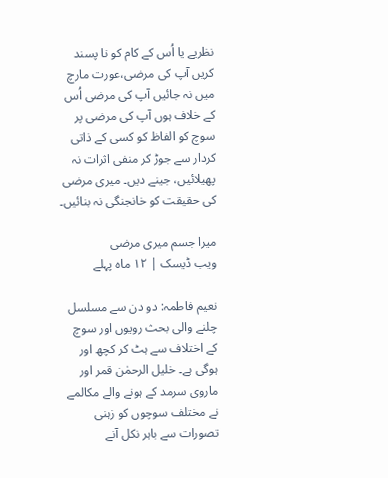نظریے یا اُس کے کام کو نا پسند کریں آپ کی مرضی،عورت مارچ میں نہ جائیں آپ کی مرضی اُس کے خلاف ہوں آپ کی مرضی پر سوچ کو الفاظ کو کسی کے ذاتی کردار سے جوڑ کر منفی اثرات نہ پھیلائیں، جینے دیں۔ میری مرضی کی حقیقت کو خانجنگی نہ بنائیں۔

میرا جسم میری مرضی
ویب ڈیسک | ۱۲ ماہ پہلے

نعیم فاطمہ: دو دن سے مسلسل چلنے والی بحث رویوں اور سوچ کے اختلاف سے ہٹ کر کچھ اور ہوگی ہے۔ خلیل الرحمٰن قمر اور ماروی سرمد کے ہونے والے مکالمے نے مختلف سوچوں کو زہنی تصورات سے باہر نکل آنے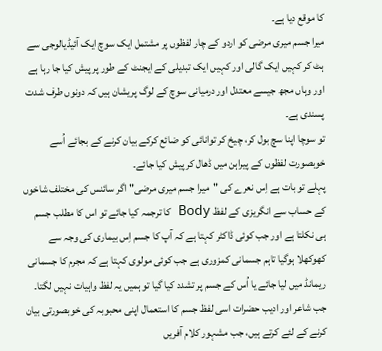کا موقع دیا ہے۔
میرا جسم میری مرضی کو اردو کے چار لفظوں پر مشتمل ایک سوچ ایک آئیڈیالوجی سے ہٹ کر کہیں ایک گالی اور کہیں ایک تبدیلی کے ایجنٹ کے طور پر پیش کیا جا رہا ہے اور وہاں مجھ جیسے معتدل اور درمیانی سوچ کے لوگ پریشان ہیں کہ دونوں طرف شدت پسندی ہے۔
تو سوچا اپنا سچ بول کر، چیخ کر توانائی کو ضائع کرکے بیان کرنے کے بجائے اُسے خوبصورت لفظوں کے پیراہن میں ڈھال کر پیش کیا جائے۔
پہلے تو بات ہے اِس نعرے کی "میرا جسم میری مرضی" اگر سائنس کی مختلف شاخوں کے حساب سے انگریزی کے لفظ Body کا ترجمہ کیا جائے تو اس کا مطلب جسم ہی نکلتا ہے اور جب کوئی ڈاکٹر کہتا ہے کہ آپ کا جسم اِس بیماری کی وجہ سے کھوکھلا ہوگیا تاہم جسمانی کمزوری ہے جب کوئی مولوی کہتا ہے کہ مجرم کا جسمانی ریمانڈ میں لیا جائے یا اُس کے جسم پر تشدد کیا گیا تو ہمیں یہ لفظ واہیات نہیں لگتا۔
جب شاعر اور ادیب حضرات اسی لفظ جسم کا استعمال اپنی محبوبہ کی خوبصورتی بیان کرنے کے لئے کرتے ہیں، جب مشہور کلام آفریں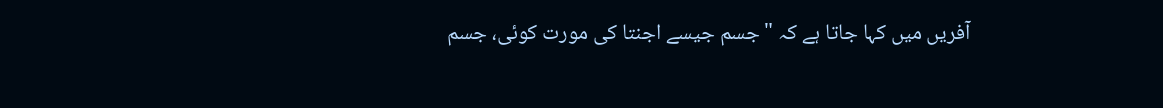آفریں میں کہا جاتا ہے کہ "جسم جیسے اجنتا کی مورت کوئی، جسم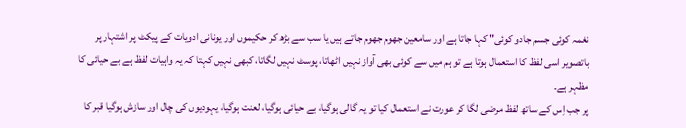نغمہ کوئی جسم جادو کوئی" کہا جاتا ہے اور سامعین جھوم جھوم جاتے ہیں یا سب سے بڑھ کر حکیموں اور یونانی ادویات کے پیکٹ پر اشتہار پر باتصویر اسی لفظ کا استعمال ہوتا ہے تو ہم میں سے کوئی بھی آواز نہیں اٹھاتا، پوسٹ نہیں لگاتا، کبھی نہیں کہتا کہ یہ واہیات لفظ ہے بے حیائی کا مظہر ہے۔
پر جب اِس کے ساتھ لفظ مرضی لگا کر عورت نے استعمال کیا تو یہ گالی ہوگیا، بے حیائی ہوگیا، لعنت ہوگیا، یہودیوں کی چال اور سازش ہوگیا قبر کا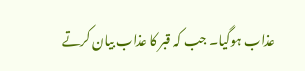عذاب ہوگیا۔ جب کہ قبر کا عذاب بیان کرتے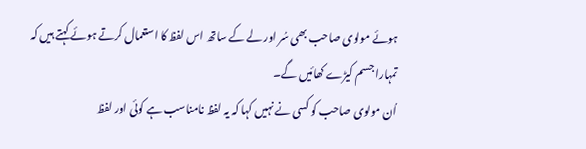ہوئے مولوی صاحب بھی سُر اور لے کے ساتھ اس لفظ کا استعمال کرتے ہوئے کہتے ہیں کہ تمہارا جسم کیڑے کھائیں گے۔
اُن مولوی صاحب کو کسی نے نہیں کہا کہ یہ لفظ نامناسب ہے کوئی اور لفظ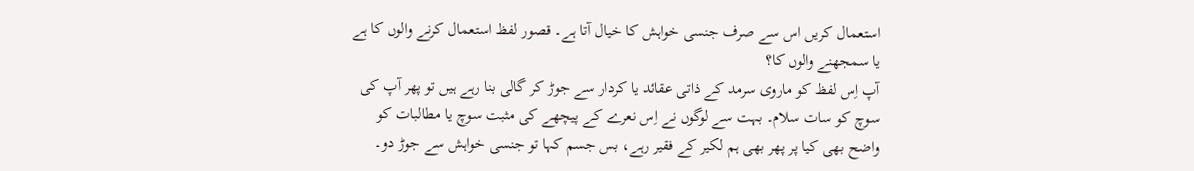استعمال کریں اس سے صرف جنسی خواہش کا خیال آتا ہے۔ قصور لفظ استعمال کرنے والوں کا ہے یا سمجھنے والوں کا؟
آپ اِس لفظ کو ماروی سرمد کے ذاتی عقائد یا کردار سے جوڑ کر گالی بنا رہے ہیں تو پھر آپ کی سوچ کو سات سلام۔ بہت سے لوگوں نے اِس نعرے کے پیچھے کی مثبت سوچ یا مطالبات کو واضح بھی کیا پر پھر بھی ہم لکیر کے فقیر رہے، بس جسم کہا تو جنسی خواہش سے جوڑ دو۔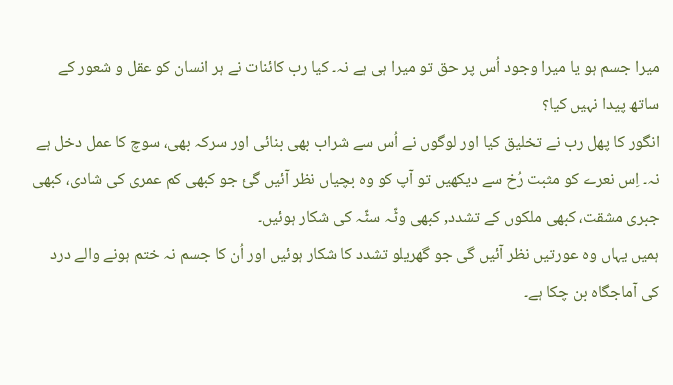میرا جسم ہو یا میرا وجود اُس پر حق تو میرا ہی ہے نہ۔ کیا رب کائنات نے ہر انسان کو عقل و شعور کے ساتھ پیدا نہیں کیا؟
انگور کا پھل رب نے تخلیق کیا اور لوگوں نے اُس سے شراب بھی بنائی اور سرکہ بھی، سوچ کا عمل دخل ہے نہ۔ اِس نعرے کو مثبت رُخ سے دیکھیں تو آپ کو وہ بچیاں نظر آئیں گئ جو کبھی کم عمری کی شادی، کبھی جبری مشقت، کبھی ملکوں کے تشدد, کبھی وٹّہ سٹّہ کی شکار ہوئیں۔
ہمیں یہاں وہ عورتیں نظر آئیں گی جو گھریلو تشدد کا شکار ہوئیں اور اُن کا جسم نہ ختم ہونے والے درد کی آماجگاہ بن چکا ہے۔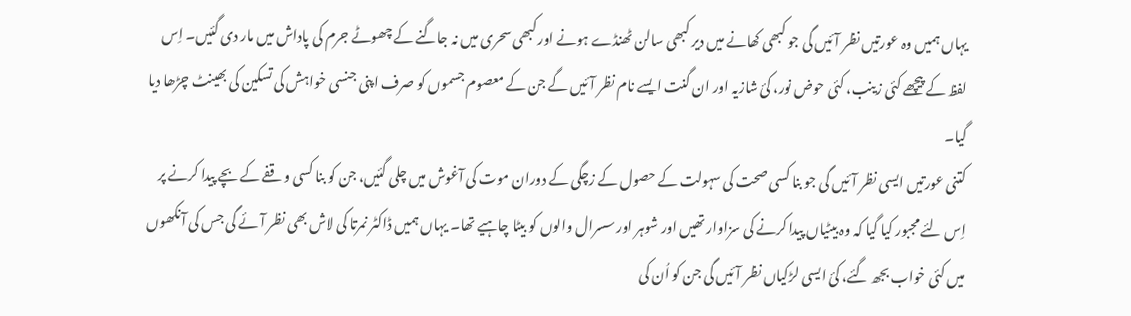یہاں ہمیں وہ عورتیں نظر آئیں گی جو کبھی کھانے میں دیر کبھی سالن ٹھنڈے ہونے اور کبھی سحری میں نہ جاگنے کے چھوٹے جرم کی پاداش میں مار دی گئیں۔ اِس لفظ کے پیچھے کئی زینب، کئی حوض نور، کئ شازیہ اور ان گنت ایسے نام نظر آئیں گے جن کے معصوم جسموں کو صرف اپنی جنسی خواہش کی تسکین کی بھینٹ چڑھا دیا گیا۔
کتنی عورتیں ایسی نظر آئیں گی جو بنا کسی صحت کی سہولت کے حصول کے زچگی کے دوران موت کی آغوش میں چلی گئیں، جن کو بنا کسی وقفے کے بچے پیدا کرنے پر اِس لئے مجبور کیا گیا کہ وہ بیٹیاں پیدا کرنے کی سزاوار تھیں اور شوہر اور سسرال والوں کو بیٹا چاہیے تھا۔ یہاں ہمیں ڈاکٹر نمرتا کی لاش بھی نظر آئے گی جس کی آنکھوں میں کئی خواب بجھ گئے، کئ ایسی لڑکیاں نظر آئیں گی جن کو اُن کی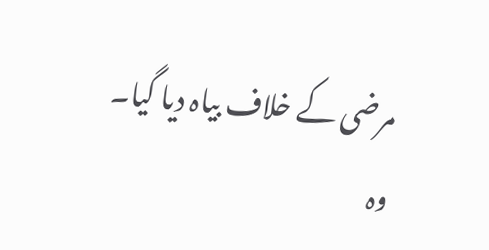مرضی کے خلاف بیاہ دیا گیا۔
وہ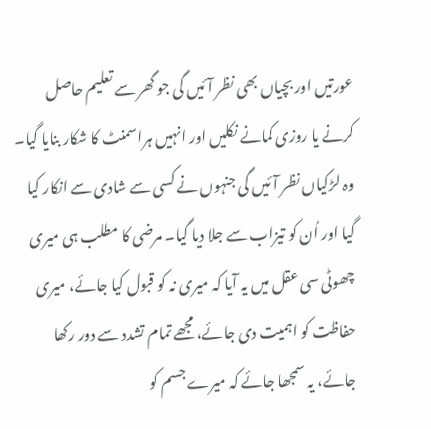عورتیں اور بچیاں بھی نظر آئیں گی جو گھر سے تعلیم حاصل کرنے یا روزی کمانے نکلیں اور انہیں ہراسمنٹ کا شکار بنایا گیا۔ وہ لڑکیاں نظر آئیں گی جنہوں نے کسی سے شادی سے انکار کیا گیا اور اُن کو تیزاب سے جلا دیا گیا۔ مرضی کا مطلب ہی میری چھوٹی سی عقل میں یہ آیا کہ میری نہ کو قبول کیا جائے، میری حفاظت کو اہمیت دی جائے، مجھے تمام تشدد سے دور رکھا جائے، یہ سمجھا جائے کہ میرے جسم کو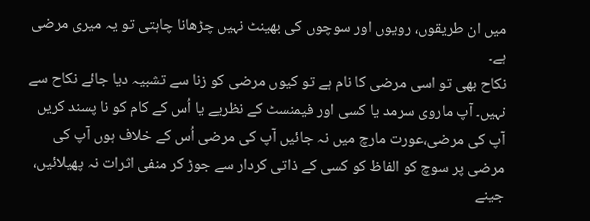میں ان طریقوں، رویوں اور سوچوں کی بھینٹ نہیں چڑھانا چاہتی تو یہ میری مرضی ہے۔
نکاح بھی تو اسی مرضی کا نام ہے تو کیوں مرضی کو زنا سے تشبیہ دیا جائے نکاح سے نہیں۔ آپ ماروی سرمد یا کسی اور فیمنسٹ کے نظریے یا اُس کے کام کو نا پسند کریں آپ کی مرضی،عورت مارچ میں نہ جائیں آپ کی مرضی اُس کے خلاف ہوں آپ کی مرضی پر سوچ کو الفاظ کو کسی کے ذاتی کردار سے جوڑ کر منفی اثرات نہ پھیلائیں، جینے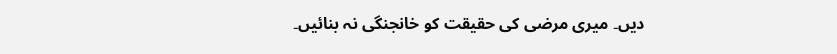دیں۔ میری مرضی کی حقیقت کو خانجنگی نہ بنائیں۔